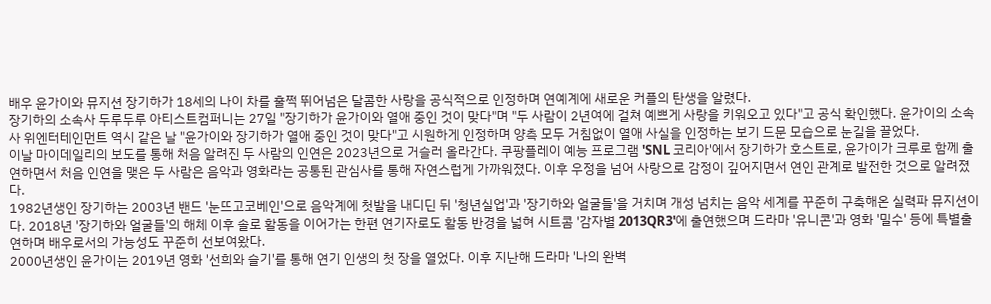배우 윤가이와 뮤지션 장기하가 18세의 나이 차를 훌쩍 뛰어넘은 달콤한 사랑을 공식적으로 인정하며 연예계에 새로운 커플의 탄생을 알렸다.
장기하의 소속사 두루두루 아티스트컴퍼니는 27일 "장기하가 윤가이와 열애 중인 것이 맞다"며 "두 사람이 2년여에 걸쳐 예쁘게 사랑을 키워오고 있다"고 공식 확인했다. 윤가이의 소속사 위엔터테인먼트 역시 같은 날 "윤가이와 장기하가 열애 중인 것이 맞다"고 시원하게 인정하며 양측 모두 거침없이 열애 사실을 인정하는 보기 드문 모습으로 눈길을 끌었다.
이날 마이데일리의 보도를 통해 처음 알려진 두 사람의 인연은 2023년으로 거슬러 올라간다. 쿠팡플레이 예능 프로그램 'SNL 코리아'에서 장기하가 호스트로, 윤가이가 크루로 함께 출연하면서 처음 인연을 맺은 두 사람은 음악과 영화라는 공통된 관심사를 통해 자연스럽게 가까워졌다. 이후 우정을 넘어 사랑으로 감정이 깊어지면서 연인 관계로 발전한 것으로 알려졌다.
1982년생인 장기하는 2003년 밴드 '눈뜨고코베인'으로 음악계에 첫발을 내디딘 뒤 '청년실업'과 '장기하와 얼굴들'을 거치며 개성 넘치는 음악 세계를 꾸준히 구축해온 실력파 뮤지션이다. 2018년 '장기하와 얼굴들'의 해체 이후 솔로 활동을 이어가는 한편 연기자로도 활동 반경을 넓혀 시트콤 '감자별 2013QR3'에 출연했으며 드라마 '유니콘'과 영화 '밀수' 등에 특별출연하며 배우로서의 가능성도 꾸준히 선보여왔다.
2000년생인 윤가이는 2019년 영화 '선희와 슬기'를 통해 연기 인생의 첫 장을 열었다. 이후 지난해 드라마 '나의 완벽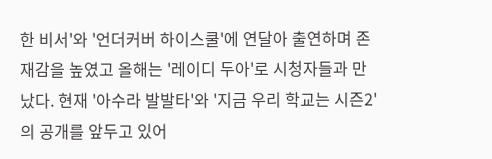한 비서'와 '언더커버 하이스쿨'에 연달아 출연하며 존재감을 높였고 올해는 '레이디 두아'로 시청자들과 만났다. 현재 '아수라 발발타'와 '지금 우리 학교는 시즌2'의 공개를 앞두고 있어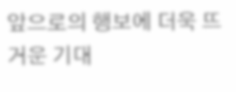앞으로의 행보에 더욱 뜨거운 기대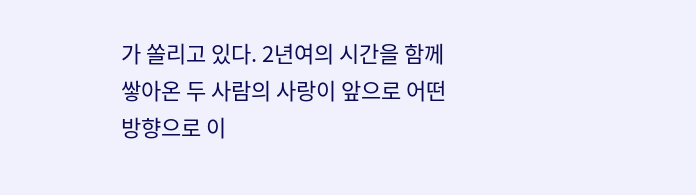가 쏠리고 있다. 2년여의 시간을 함께 쌓아온 두 사람의 사랑이 앞으로 어떤 방향으로 이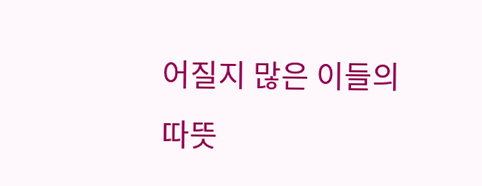어질지 많은 이들의 따뜻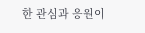한 관심과 응원이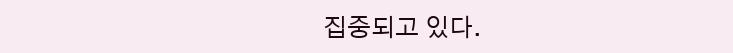집중되고 있다.